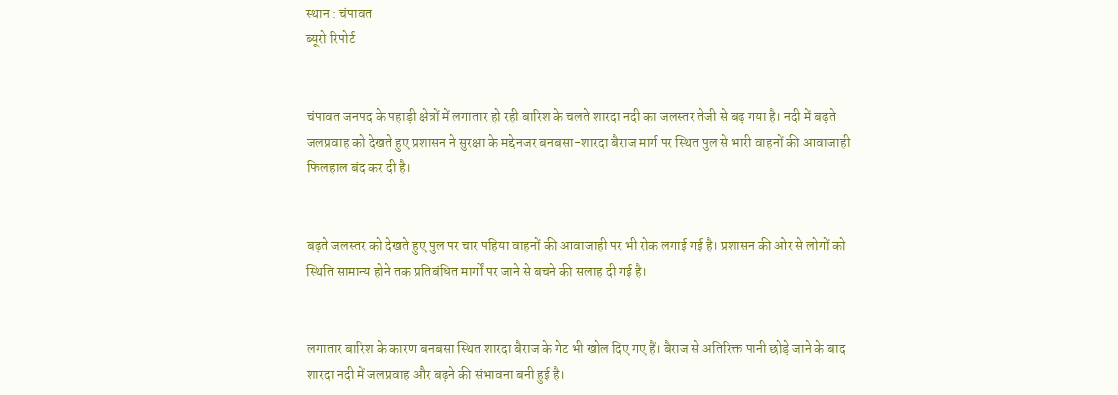स्थान : चंपावत
ब्यूरो रिपोर्ट


चंपावत जनपद के पहाड़ी क्षेत्रों में लगातार हो रही बारिश के चलते शारदा नदी का जलस्तर तेजी से बढ़ गया है। नदी में बढ़ते जलप्रवाह को देखते हुए प्रशासन ने सुरक्षा के मद्देनजर बनबसा-शारदा बैराज मार्ग पर स्थित पुल से भारी वाहनों की आवाजाही फिलहाल बंद कर दी है।


बढ़ते जलस्तर को देखते हुए पुल पर चार पहिया वाहनों की आवाजाही पर भी रोक लगाई गई है। प्रशासन की ओर से लोगों को स्थिति सामान्य होने तक प्रतिबंधित मार्गों पर जाने से बचने की सलाह दी गई है।


लगातार बारिश के कारण बनबसा स्थित शारदा बैराज के गेट भी खोल दिए गए हैं। बैराज से अतिरिक्त पानी छोड़े जाने के बाद शारदा नदी में जलप्रवाह और बढ़ने की संभावना बनी हुई है।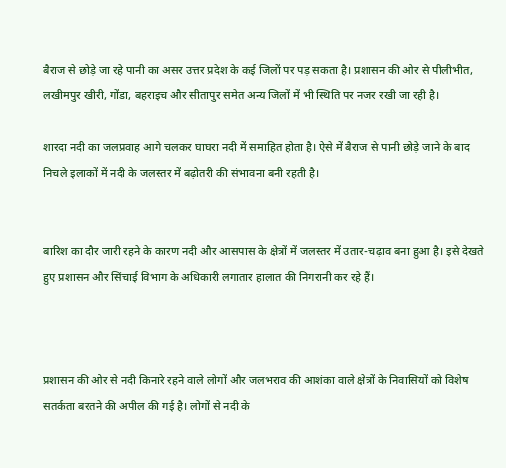बैराज से छोड़े जा रहे पानी का असर उत्तर प्रदेश के कई जिलों पर पड़ सकता है। प्रशासन की ओर से पीलीभीत, लखीमपुर खीरी, गोंडा, बहराइच और सीतापुर समेत अन्य जिलों में भी स्थिति पर नजर रखी जा रही है।

शारदा नदी का जलप्रवाह आगे चलकर घाघरा नदी में समाहित होता है। ऐसे में बैराज से पानी छोड़े जाने के बाद निचले इलाकों में नदी के जलस्तर में बढ़ोतरी की संभावना बनी रहती है।


बारिश का दौर जारी रहने के कारण नदी और आसपास के क्षेत्रों में जलस्तर में उतार-चढ़ाव बना हुआ है। इसे देखते हुए प्रशासन और सिंचाई विभाग के अधिकारी लगातार हालात की निगरानी कर रहे हैं।



प्रशासन की ओर से नदी किनारे रहने वाले लोगों और जलभराव की आशंका वाले क्षेत्रों के निवासियों को विशेष सतर्कता बरतने की अपील की गई है। लोगों से नदी के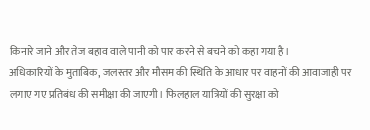किनारे जाने और तेज बहाव वाले पानी को पार करने से बचने को कहा गया है।
अधिकारियों के मुताबिक, जलस्तर और मौसम की स्थिति के आधार पर वाहनों की आवाजाही पर लगाए गए प्रतिबंध की समीक्षा की जाएगी। फिलहाल यात्रियों की सुरक्षा को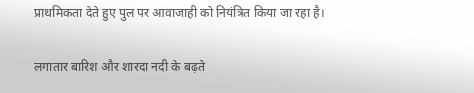प्राथमिकता देते हुए पुल पर आवाजाही को नियंत्रित किया जा रहा है।

लगातार बारिश और शारदा नदी के बढ़ते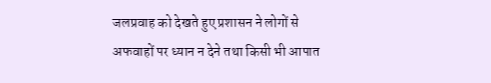जलप्रवाह को देखते हुए प्रशासन ने लोगों से अफवाहों पर ध्यान न देने तथा किसी भी आपात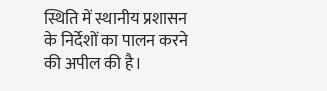स्थिति में स्थानीय प्रशासन के निर्देशों का पालन करने की अपील की है।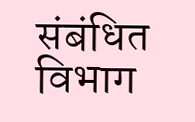संबंधित विभाग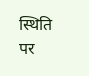स्थिति पर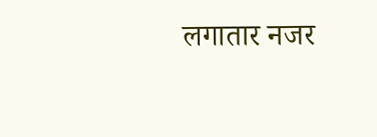लगातार नजर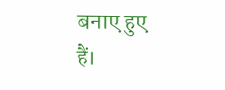बनाए हुए हैं।